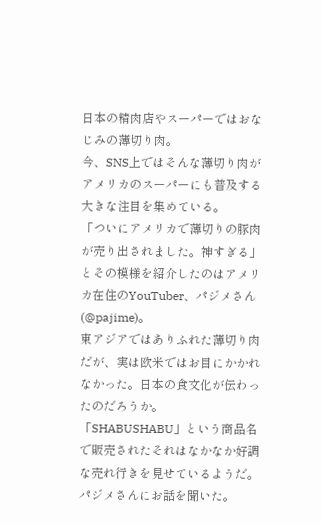日本の精肉店やスーパーではおなじみの薄切り肉。
今、SNS上ではそんな薄切り肉がアメリカのスーパーにも普及する大きな注目を集めている。
「ついにアメリカで薄切りの豚肉が売り出されました。神すぎる」とその模様を紹介したのはアメリカ在住のYouTuber、パジメさん(@pajime)。
東アジアではありふれた薄切り肉だが、実は欧米ではお目にかかれなかった。日本の食文化が伝わったのだろうか。「SHABUSHABU」という商品名で販売されたそれはなかなか好調な売れ行きを見せているようだ。
パジメさんにお話を聞いた。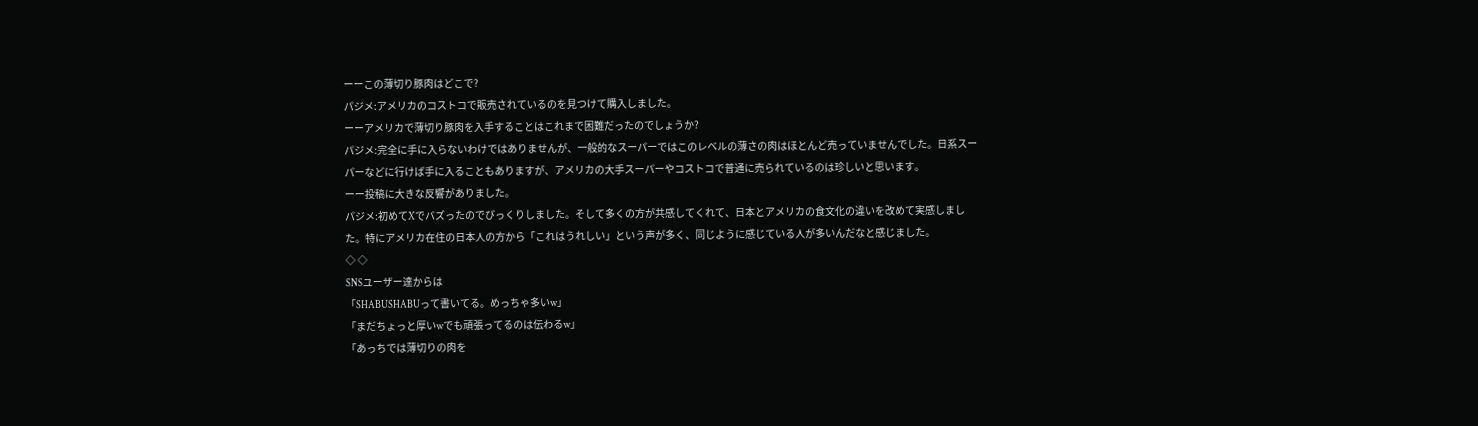ーーこの薄切り豚肉はどこで?
パジメ:アメリカのコストコで販売されているのを見つけて購入しました。
ーーアメリカで薄切り豚肉を入手することはこれまで困難だったのでしょうか?
パジメ:完全に手に入らないわけではありませんが、一般的なスーパーではこのレベルの薄さの肉はほとんど売っていませんでした。日系スーパーなどに行けば手に入ることもありますが、アメリカの大手スーパーやコストコで普通に売られているのは珍しいと思います。
ーー投稿に大きな反響がありました。
パジメ:初めてXでバズったのでびっくりしました。そして多くの方が共感してくれて、日本とアメリカの食文化の違いを改めて実感しました。特にアメリカ在住の日本人の方から「これはうれしい」という声が多く、同じように感じている人が多いんだなと感じました。
◇ ◇
SNSユーザー達からは
「SHABUSHABUって書いてる。めっちゃ多いw」
「まだちょっと厚いwでも頑張ってるのは伝わるw」
「あっちでは薄切りの肉を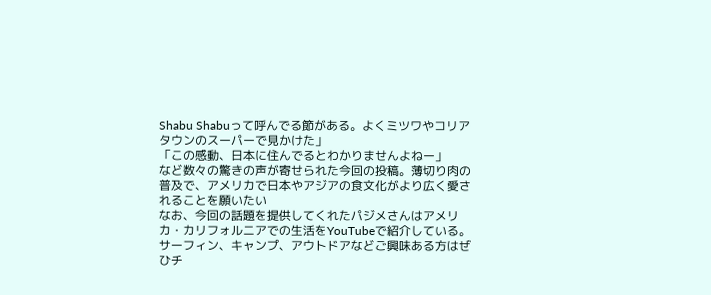Shabu Shabuって呼んでる節がある。よくミツワやコリアタウンのスーパーで見かけた」
「この感動、日本に住んでるとわかりませんよねー」
など数々の驚きの声が寄せられた今回の投稿。薄切り肉の普及で、アメリカで日本やアジアの食文化がより広く愛されることを願いたい
なお、今回の話題を提供してくれたパジメさんはアメリカ・カリフォルニアでの生活をYouTubeで紹介している。サーフィン、キャンプ、アウトドアなどご興味ある方はぜひチ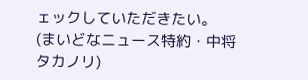ェックしていただきたい。
(まいどなニュース特約・中将 タカノリ)